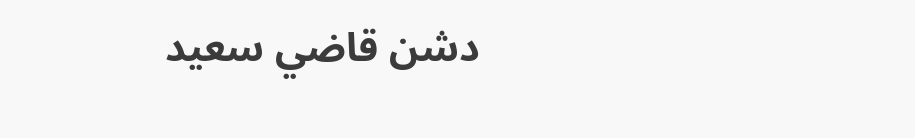دشن قاضي سعيد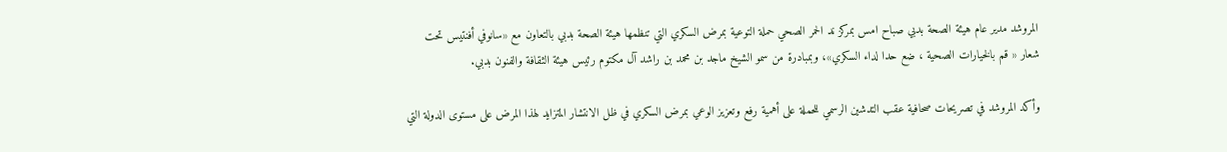المروشد مدير عام هيئة الصحة بدبي صباح امس بمركز ند الحمر الصحي حملة التوعية بمرض السكري التي تنظمها هيئة الصحة بدبي بالتعاون مع «سانوفي أفنتيس تحت شعار « قم بالخيارات الصحية ، ضع حدا لداء السكري»، وبمبادرة من سمو الشيخ ماجد بن محمد بن راشد آل مكتوم رئيس هيئة الثقافة والفنون بدبي.

وأكد المروشد في تصريحات صحافية عقب التدشين الرسمي للحملة على أهمية رفع وتعزيز الوعي بمرض السكري في ظل الانتشار المتزايد لهذا المرض على مستوى الدولة التي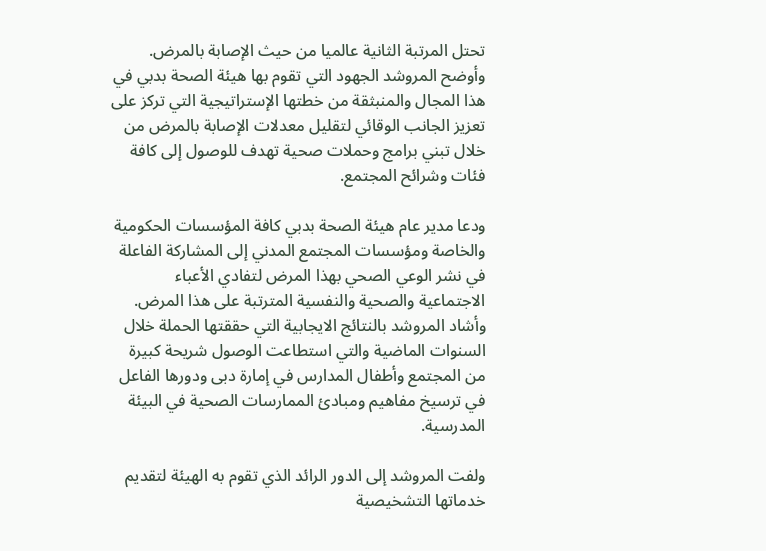تحتل المرتبة الثانية عالميا من حيث الإصابة بالمرض. وأوضح المروشد الجهود التي تقوم بها هيئة الصحة بدبي في هذا المجال والمنبثقة من خطتها الإستراتيجية التي تركز على تعزيز الجانب الوقائي لتقليل معدلات الإصابة بالمرض من خلال تبني برامج وحملات صحية تهدف للوصول إلى كافة فئات وشرائح المجتمع.

ودعا مدير عام هيئة الصحة بدبي كافة المؤسسات الحكومية والخاصة ومؤسسات المجتمع المدني إلى المشاركة الفاعلة في نشر الوعي الصحي بهذا المرض لتفادي الأعباء الاجتماعية والصحية والنفسية المترتبة على هذا المرض. وأشاد المروشد بالنتائج الايجابية التي حققتها الحملة خلال السنوات الماضية والتي استطاعت الوصول شريحة كبيرة من المجتمع وأطفال المدارس في إمارة دبى ودورها الفاعل في ترسيخ مفاهيم ومبادئ الممارسات الصحية في البيئة المدرسية.

ولفت المروشد إلى الدور الرائد الذي تقوم به الهيئة لتقديم خدماتها التشخيصية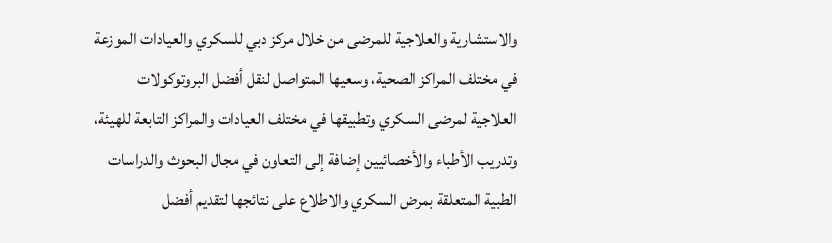والاستشارية والعلاجية للمرضى من خلال مركز دبي للسكري والعيادات الموزعة في مختلف المراكز الصحية، وسعيها المتواصل لنقل أفضل البروتوكولات العلاجية لمرضى السكري وتطبيقها في مختلف العيادات والمراكز التابعة للهيئة، وتدريب الأطباء والأخصائيين إضافة إلى التعاون في مجال البحوث والدراسات الطبية المتعلقة بمرض السكري والاطلاع على نتائجها لتقديم أفضل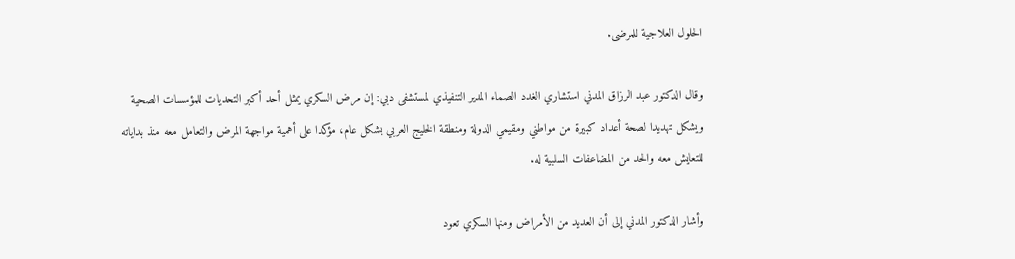الحلول العلاجية للمرضى.

وقال الدكتور عبد الرزاق المدني استشاري الغدد الصماء المدير التنفيذي لمستشفى دبي: إن مرض السكري يمثل أحد أكبر التحديات للمؤسسات الصحية ويشكل تهديدا لصحة أعداد كبيرة من مواطني ومقيمي الدولة ومنطقة الخليج العربي بشكل عام، مؤكدا على أهمية مواجهة المرض والتعامل معه منذ بداياته للتعايش معه والحد من المضاعفات السلبية له.

وأشار الدكتور المدني إلى أن العديد من الأمراض ومنها السكري تعود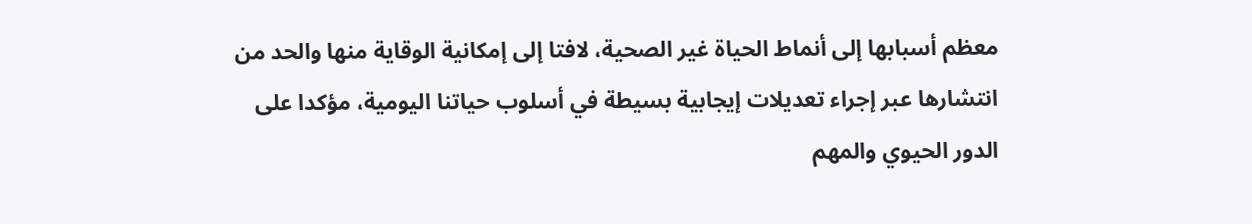معظم أسبابها إلى أنماط الحياة غير الصحية، لافتا إلى إمكانية الوقاية منها والحد من انتشارها عبر إجراء تعديلات إيجابية بسيطة في أسلوب حياتنا اليومية، مؤكدا على الدور الحيوي والمهم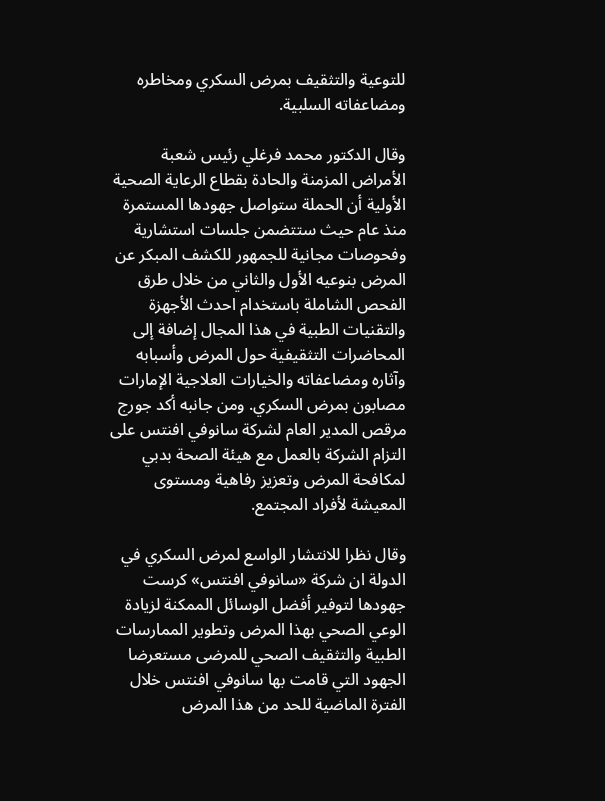للتوعية والتثقيف بمرض السكري ومخاطره ومضاعفاته السلبية.

وقال الدكتور محمد فرغلي رئيس شعبة الأمراض المزمنة والحادة بقطاع الرعاية الصحية الأولية أن الحملة ستواصل جهودها المستمرة منذ عام حيث ستتضمن جلسات استشارية وفحوصات مجانية للجمهور للكشف المبكر عن المرض بنوعيه الأول والثاني من خلال طرق الفحص الشاملة باستخدام احدث الأجهزة والتقنيات الطبية في هذا المجال إضافة إلى المحاضرات التثقيفية حول المرض وأسبابه وآثاره ومضاعفاته والخيارات العلاجية الإمارات مصابون بمرض السكري. ومن جانبه أكد جورج مرقص المدير العام لشركة سانوفي افنتس على التزام الشركة بالعمل مع هيئة الصحة بدبي لمكافحة المرض وتعزيز رفاهية ومستوى المعيشة لأفراد المجتمع.

وقال نظرا للانتشار الواسع لمرض السكري في الدولة ان شركة «سانوفي افنتس» كرست جهودها لتوفير أفضل الوسائل الممكنة لزيادة الوعي الصحي بهذا المرض وتطوير الممارسات الطبية والتثقيف الصحي للمرضى مستعرضا الجهود التي قامت بها سانوفي افنتس خلال الفترة الماضية للحد من هذا المرض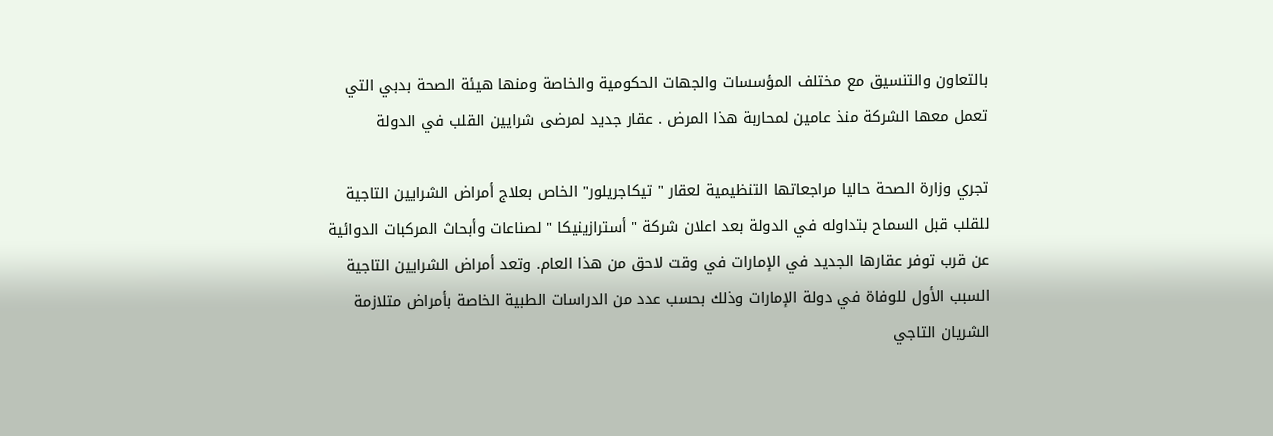بالتعاون والتنسيق مع مختلف المؤسسات والجهات الحكومية والخاصة ومنها هيئة الصحة بدبي التي تعمل معها الشركة منذ عامين لمحاربة هذا المرض . عقار جديد لمرضى شرايين القلب في الدولة

تجري وزارة الصحة حاليا مراجعاتها التنظيمية لعقار " تيكاجريلور" الخاص بعلاج أمراض الشرايين التاجية للقلب قبل السماح بتداوله في الدولة بعد اعلان شركة " أسترازينيكا " لصناعات وأبحاث المركبات الدوائية عن قرب توفر عقارها الجديد في الإمارات في وقت لاحق من هذا العام. وتعد أمراض الشرايين التاجية السبب الأول للوفاة في دولة الإمارات وذلك بحسب عدد من الدراسات الطبية الخاصة بأمراض متلازمة الشريان التاجي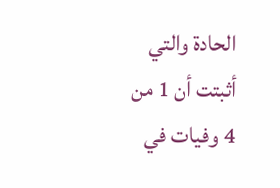الحادة والتي أثبتت أن 1 من 4 وفيات في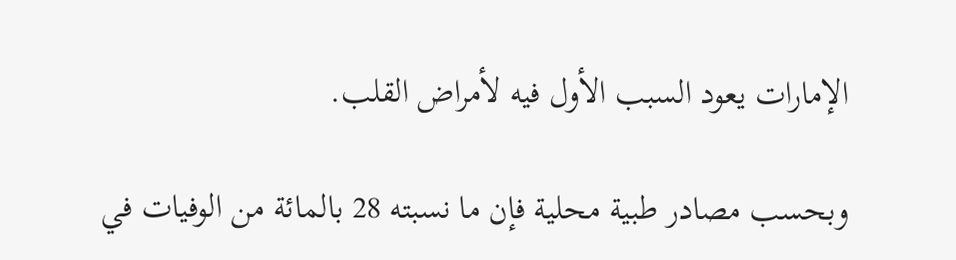الإمارات يعود السبب الأول فيه لأمراض القلب.

وبحسب مصادر طبية محلية فإن ما نسبته 28 بالمائة من الوفيات في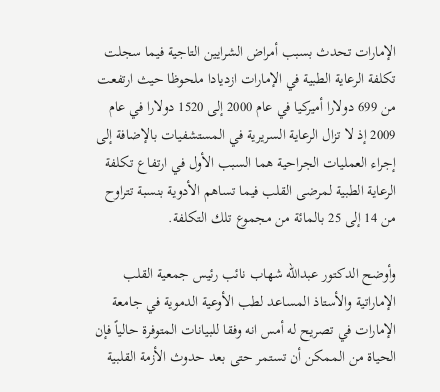الإمارات تحدث بسبب أمراض الشرايين التاجية فيما سجلت تكلفة الرعاية الطبية في الإمارات ازديادا ملحوظا حيث ارتفعت من 699 دولارا أميركيا في عام 2000 إلى 1520 دولارا في عام 2009 إذ لا تزال الرعاية السريرية في المستشفيات بالإضافة إلى إجراء العمليات الجراحية هما السبب الأول في ارتفاع تكلفة الرعاية الطبية لمرضى القلب فيما تساهم الأدوية بنسبة تتراوح من 14 إلى 25 بالمائة من مجموع تلك التكلفة.

وأوضح الدكتور عبدالله شهاب نائب رئيس جمعية القلب الإماراتية والأستاذ المساعد لطب الأوعية الدموية في جامعة الإمارات في تصريح له أمس انه وفقا للبيانات المتوفرة حالياً فإن الحياة من الممكن أن تستمر حتى بعد حدوث الأزمة القلبية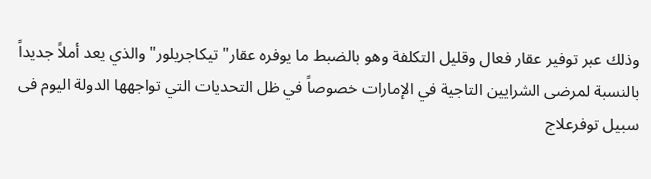وذلك عبر توفير عقار فعال وقليل التكلفة وهو بالضبط ما يوفره عقار" تيكاجريلور" والذي يعد أملاً جديداً بالنسبة لمرضى الشرايين التاجية في الإمارات خصوصاً في ظل التحديات التي تواجهها الدولة اليوم فى سبيل توفرعلاج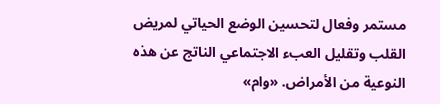مستمر وفعال لتحسين الوضع الحياتي لمريض القلب وتقليل العبء الاجتماعي الناتج عن هذه النوعية من الأمراض. «وام»